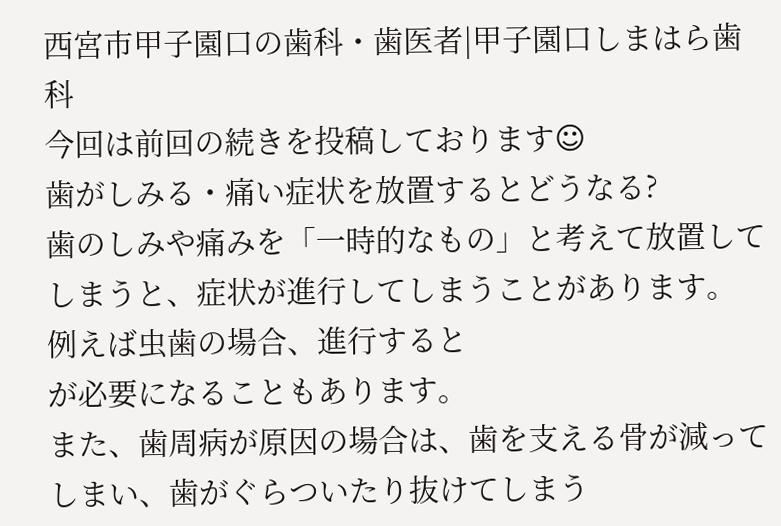西宮市甲子園口の歯科・歯医者|甲子園口しまはら歯科
今回は前回の続きを投稿しております☺
歯がしみる・痛い症状を放置するとどうなる?
歯のしみや痛みを「一時的なもの」と考えて放置してしまうと、症状が進行してしまうことがあります。
例えば虫歯の場合、進行すると
が必要になることもあります。
また、歯周病が原因の場合は、歯を支える骨が減ってしまい、歯がぐらついたり抜けてしまう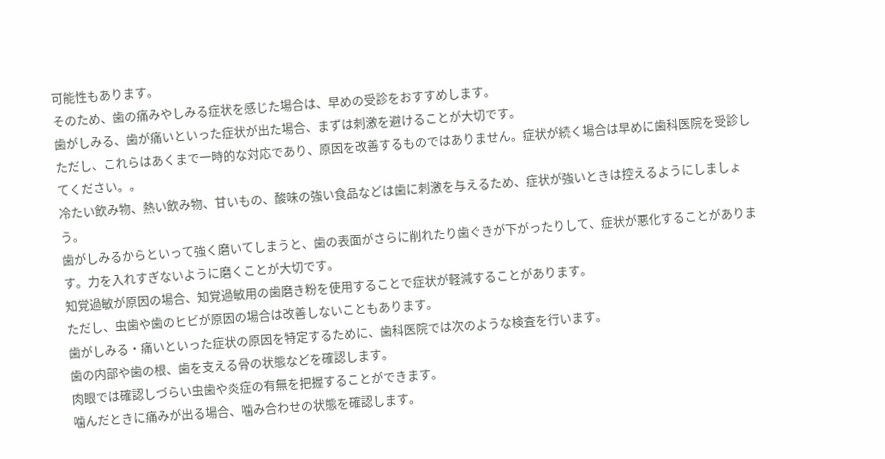可能性もあります。
そのため、歯の痛みやしみる症状を感じた場合は、早めの受診をおすすめします。
歯がしみる、歯が痛いといった症状が出た場合、まずは刺激を避けることが大切です。
ただし、これらはあくまで一時的な対応であり、原因を改善するものではありません。症状が続く場合は早めに歯科医院を受診してください。。
冷たい飲み物、熱い飲み物、甘いもの、酸味の強い食品などは歯に刺激を与えるため、症状が強いときは控えるようにしましょう。
歯がしみるからといって強く磨いてしまうと、歯の表面がさらに削れたり歯ぐきが下がったりして、症状が悪化することがあります。力を入れすぎないように磨くことが大切です。
知覚過敏が原因の場合、知覚過敏用の歯磨き粉を使用することで症状が軽減することがあります。
ただし、虫歯や歯のヒビが原因の場合は改善しないこともあります。
歯がしみる・痛いといった症状の原因を特定するために、歯科医院では次のような検査を行います。
歯の内部や歯の根、歯を支える骨の状態などを確認します。
肉眼では確認しづらい虫歯や炎症の有無を把握することができます。
噛んだときに痛みが出る場合、噛み合わせの状態を確認します。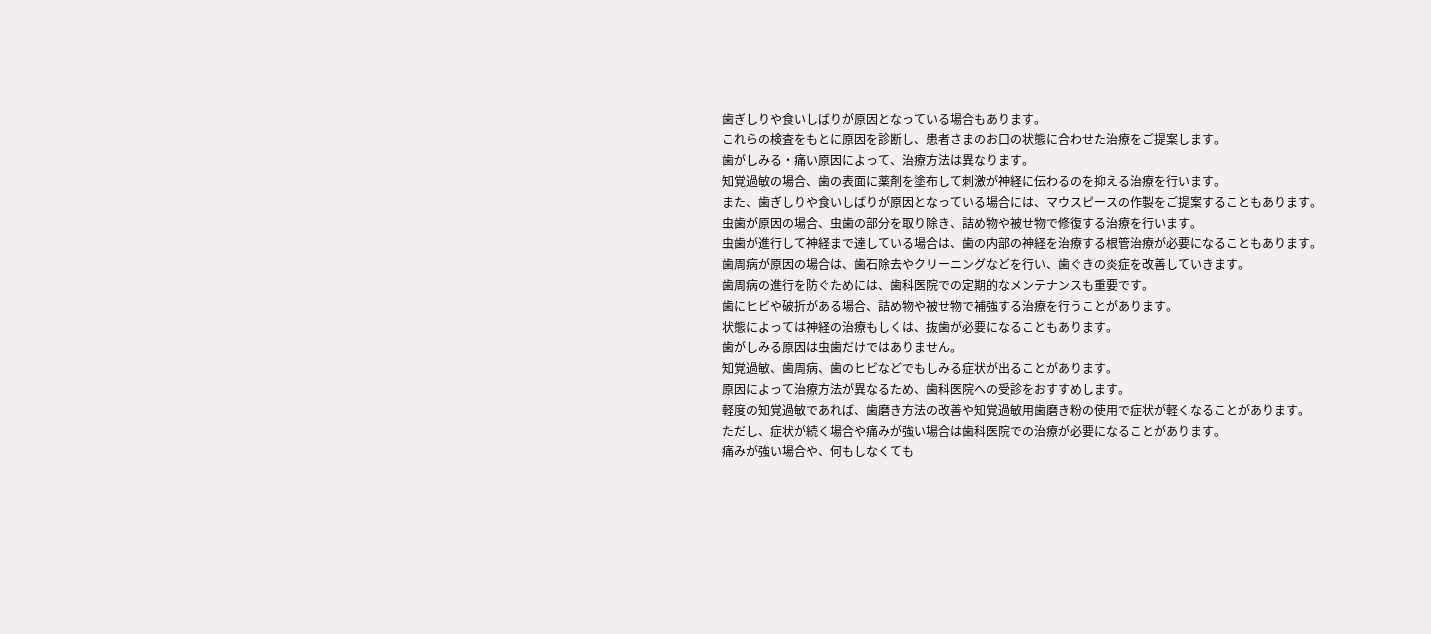歯ぎしりや食いしばりが原因となっている場合もあります。
これらの検査をもとに原因を診断し、患者さまのお口の状態に合わせた治療をご提案します。
歯がしみる・痛い原因によって、治療方法は異なります。
知覚過敏の場合、歯の表面に薬剤を塗布して刺激が神経に伝わるのを抑える治療を行います。
また、歯ぎしりや食いしばりが原因となっている場合には、マウスピースの作製をご提案することもあります。
虫歯が原因の場合、虫歯の部分を取り除き、詰め物や被せ物で修復する治療を行います。
虫歯が進行して神経まで達している場合は、歯の内部の神経を治療する根管治療が必要になることもあります。
歯周病が原因の場合は、歯石除去やクリーニングなどを行い、歯ぐきの炎症を改善していきます。
歯周病の進行を防ぐためには、歯科医院での定期的なメンテナンスも重要です。
歯にヒビや破折がある場合、詰め物や被せ物で補強する治療を行うことがあります。
状態によっては神経の治療もしくは、抜歯が必要になることもあります。
歯がしみる原因は虫歯だけではありません。
知覚過敏、歯周病、歯のヒビなどでもしみる症状が出ることがあります。
原因によって治療方法が異なるため、歯科医院への受診をおすすめします。
軽度の知覚過敏であれば、歯磨き方法の改善や知覚過敏用歯磨き粉の使用で症状が軽くなることがあります。
ただし、症状が続く場合や痛みが強い場合は歯科医院での治療が必要になることがあります。
痛みが強い場合や、何もしなくても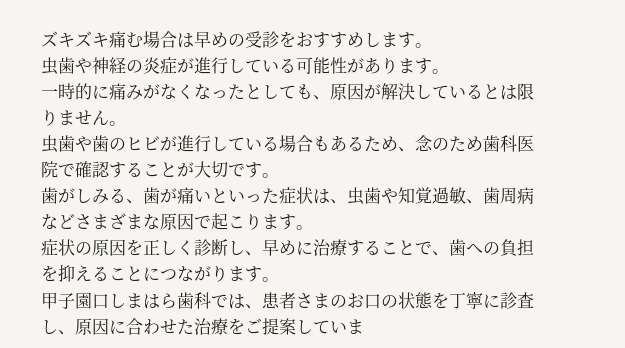ズキズキ痛む場合は早めの受診をおすすめします。
虫歯や神経の炎症が進行している可能性があります。
一時的に痛みがなくなったとしても、原因が解決しているとは限りません。
虫歯や歯のヒビが進行している場合もあるため、念のため歯科医院で確認することが大切です。
歯がしみる、歯が痛いといった症状は、虫歯や知覚過敏、歯周病などさまざまな原因で起こります。
症状の原因を正しく診断し、早めに治療することで、歯への負担を抑えることにつながります。
甲子園口しまはら歯科では、患者さまのお口の状態を丁寧に診査し、原因に合わせた治療をご提案していま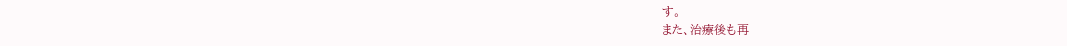す。
また、治療後も再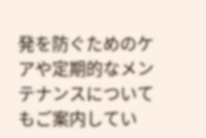発を防ぐためのケアや定期的なメンテナンスについてもご案内してい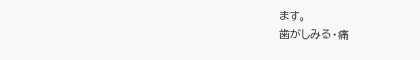ます。
歯がしみる・痛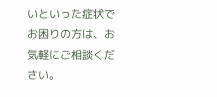いといった症状でお困りの方は、お気軽にご相談ください。